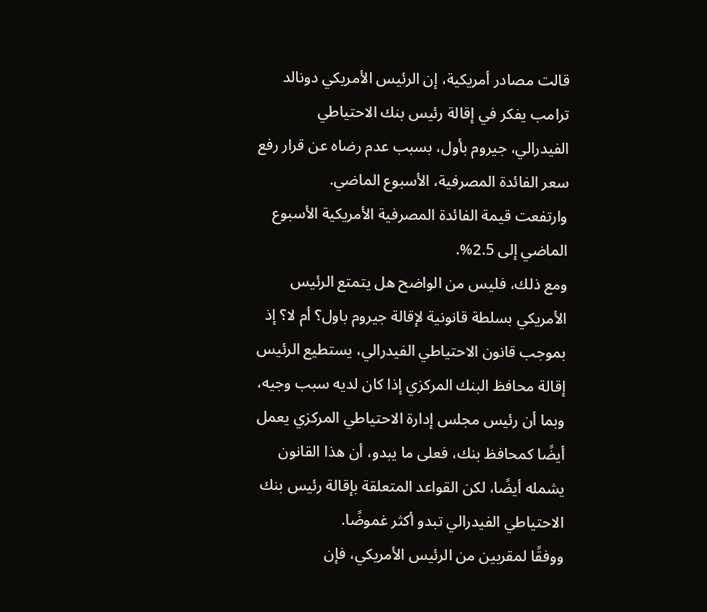قالت مصادر أمريكية، إن الرئيس الأمريكي دونالد ترامب يفكر في إقالة رئيس بنك الاحتياطي الفيدرالي، جيروم بأول، بسبب عدم رضاه عن قرار رفع سعر الفائدة المصرفية، الأسبوع الماضي.
وارتفعت قيمة الفائدة المصرفية الأمريكية الأسبوع الماضي إلى 2.5%.
ومع ذلك، فليس من الواضح هل يتمتع الرئيس الأمريكي بسلطة قانونية لإقالة جيروم باول؟ أم لا؟ إذ بموجب قانون الاحتياطي الفيدرالي، يستطيع الرئيس إقالة محافظ البنك المركزي إذا كان لديه سبب وجيه، وبما أن رئيس مجلس إدارة الاحتياطي المركزي يعمل أيضًا كمحافظ بنك، فعلى ما يبدو، أن هذا القانون يشمله أيضًا، لكن القواعد المتعلقة بإقالة رئيس بنك الاحتياطي الفيدرالي تبدو أكثر غموضًا.
ووفقًا لمقربين من الرئيس الأمريكي، فإن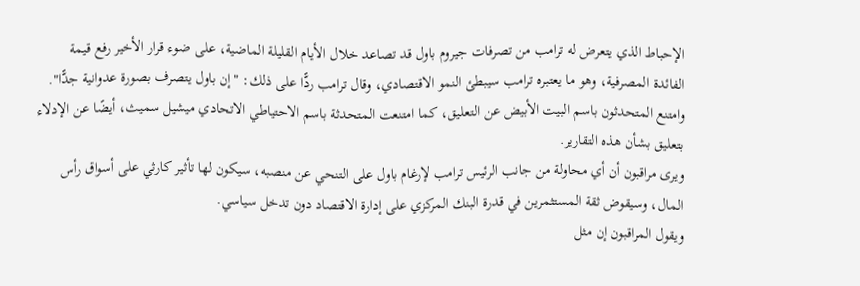الإحباط الذي يتعرض له ترامب من تصرفات جيروم باول قد تصاعد خلال الأيام القليلة الماضية، على ضوء قرار الأخير رفع قيمة الفائدة المصرفية، وهو ما يعتبره ترامب سيبطئ النمو الاقتصادي، وقال ترامب ردًّا على ذلك: "إن باول يتصرف بصورة عدوانية جدًّا".
وامتنع المتحدثون باسم البيت الأبيض عن التعليق، كما امتنعت المتحدثة باسم الاحتياطي الاتحادي ميشيل سميث، أيضًا عن الإدلاء بتعليق بشأن هذه التقارير.
ويرى مراقبون أن أي محاولة من جانب الرئيس ترامب لإرغام باول على التنحي عن منصبه، سيكون لها تأثير كارثي على أسواق رأس المال، وسيقوض ثقة المستثمرين في قدرة البنك المركزي على إدارة الاقتصاد دون تدخل سياسي.
ويقول المراقبون إن مثل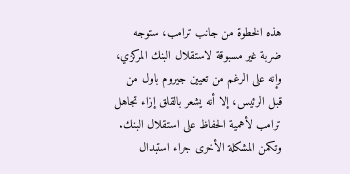هذه الخطوة من جانب ترامب، ستوجه ضربة غير مسبوقة لاستقلال البنك المركزي، وإنه على الرغم من تعيين جيروم باول من قبل الرئيس، إلا أنه يشعر بالقلق إزاء تجاهل ترامب لأهمية الحفاظ على استقلال البنك.
وتكمن المشكلة الأخرى جراء استبدال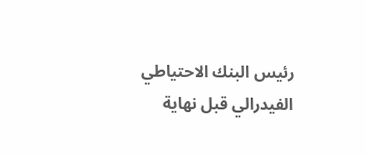رئيس البنك الاحتياطي الفيدرالي قبل نهاية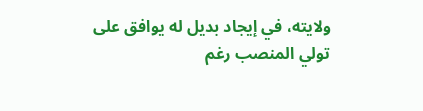ولايته، في إيجاد بديل له يوافق على تولي المنصب رغم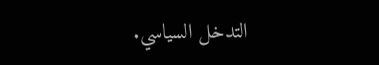التدخل السياسي.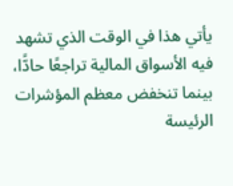يأتي هذا في الوقت الذي تشهد فيه الأسواق المالية تراجعًا حادًّا، بينما تنخفض معظم المؤشرات الرئيسة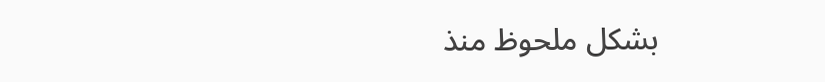بشكل ملحوظ منذ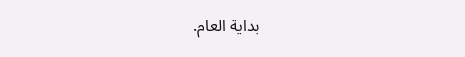بداية العام.